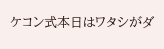ケコン式本日はワタシがダ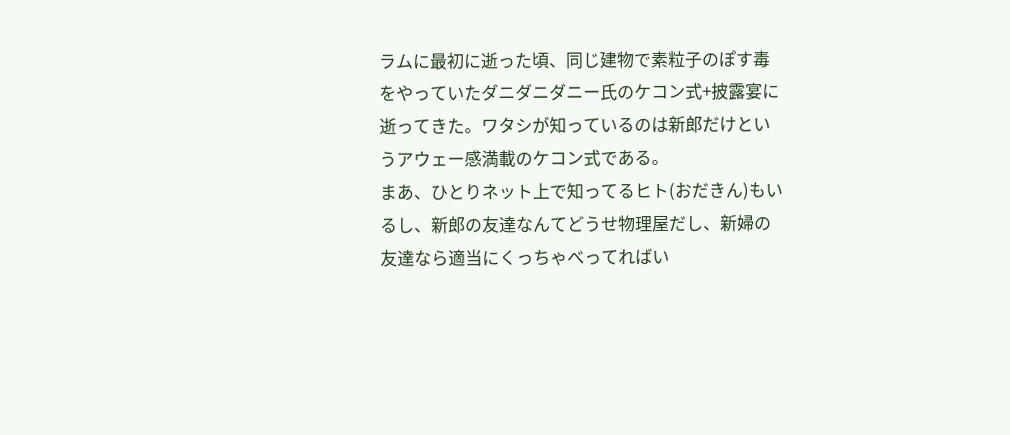ラムに最初に逝った頃、同じ建物で素粒子のぽす毒をやっていたダニダニダニー氏のケコン式+披露宴に逝ってきた。ワタシが知っているのは新郎だけというアウェー感満載のケコン式である。
まあ、ひとりネット上で知ってるヒト(おだきん)もいるし、新郎の友達なんてどうせ物理屋だし、新婦の友達なら適当にくっちゃべってればい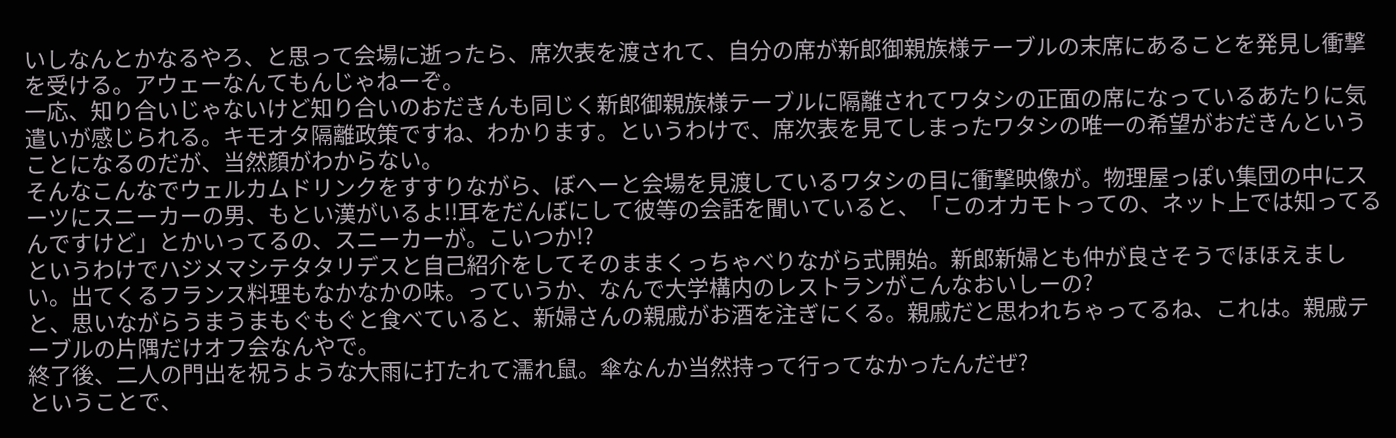いしなんとかなるやろ、と思って会場に逝ったら、席次表を渡されて、自分の席が新郎御親族様テーブルの末席にあることを発見し衝撃を受ける。アウェーなんてもんじゃねーぞ。
一応、知り合いじゃないけど知り合いのおだきんも同じく新郎御親族様テーブルに隔離されてワタシの正面の席になっているあたりに気遣いが感じられる。キモオタ隔離政策ですね、わかります。というわけで、席次表を見てしまったワタシの唯一の希望がおだきんということになるのだが、当然顔がわからない。
そんなこんなでウェルカムドリンクをすすりながら、ぼへーと会場を見渡しているワタシの目に衝撃映像が。物理屋っぽい集団の中にスーツにスニーカーの男、もとい漢がいるよ!!耳をだんぼにして彼等の会話を聞いていると、「このオカモトっての、ネット上では知ってるんですけど」とかいってるの、スニーカーが。こいつか!?
というわけでハジメマシテタタリデスと自己紹介をしてそのままくっちゃべりながら式開始。新郎新婦とも仲が良さそうでほほえましい。出てくるフランス料理もなかなかの味。っていうか、なんで大学構内のレストランがこんなおいしーの?
と、思いながらうまうまもぐもぐと食べていると、新婦さんの親戚がお酒を注ぎにくる。親戚だと思われちゃってるね、これは。親戚テーブルの片隅だけオフ会なんやで。
終了後、二人の門出を祝うような大雨に打たれて濡れ鼠。傘なんか当然持って行ってなかったんだぜ?
ということで、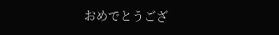おめでとうござ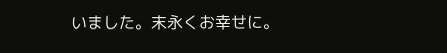いました。末永くお幸せに。